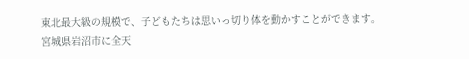東北最大級の規模で、子どもたちは思いっ切り体を動かすことができます。
宮城県岩沼市に全天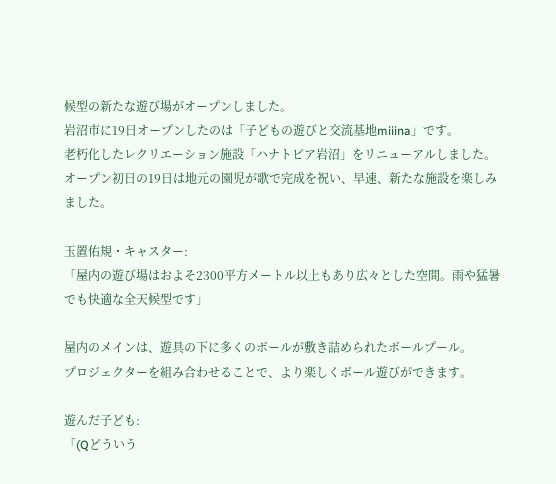候型の新たな遊び場がオープンしました。
岩沼市に19日オープンしたのは「子どもの遊びと交流基地miiina」です。
老朽化したレクリエーション施設「ハナトピア岩沼」をリニューアルしました。
オープン初日の19日は地元の園児が歌で完成を祝い、早速、新たな施設を楽しみました。

玉置佑規・キャスター:
「屋内の遊び場はおよそ2300平方メートル以上もあり広々とした空間。雨や猛暑でも快適な全天候型です」

屋内のメインは、遊具の下に多くのボールが敷き詰められたボールプール。
プロジェクターを組み合わせることで、より楽しくボール遊びができます。

遊んだ子ども:
「(Qどういう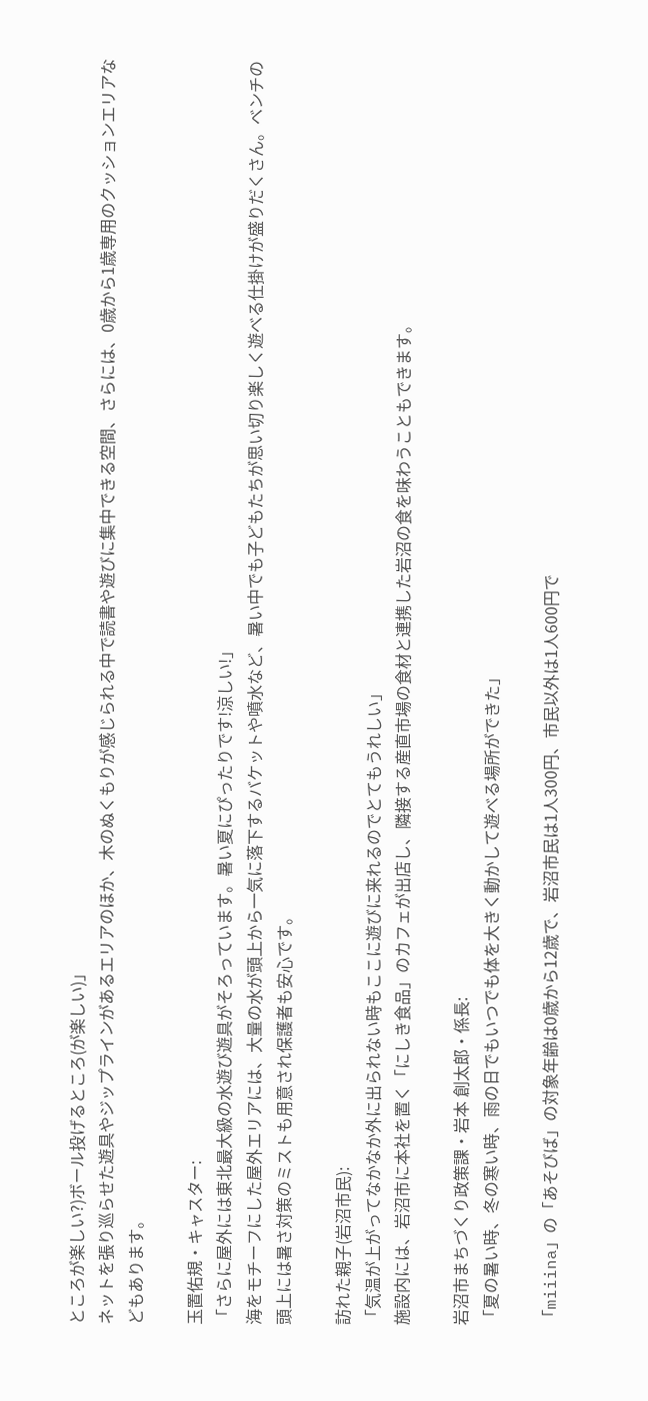ところが楽しい?)ボール投げるところ(が楽しい)」
ネットを張り巡らせた遊具やジップラインがあるエリアのほか、木のぬくもりが感じられる中で読書や遊びに集中できる空間、さらには、0歳から1歳専用のクッションエリアなどもあります。

玉置佑規・キャスター:
「さらに屋外には東北最大級の水遊び遊具がそろっています。暑い夏にぴったりです!涼しい!」
海をモチーフにした屋外エリアには、大量の水が頭上から一気に落下するバケットや噴水など、暑い中でも子どもたちが思い切り楽しく遊べる仕掛けが盛りだくさん。ベンチの頭上には暑さ対策のミストも用意され保護者も安心です。

訪れた親子(岩沼市民):
「気温が上がってなかなか外に出られない時もここに遊びに来れるのでとてもうれしい」
施設内には、岩沼市に本社を置く「にしき食品」のカフェが出店し、隣接する産直市場の食材と連携した岩沼の食を味わうこともできます。

岩沼市まちづくり政策課・岩本 創太郎・係長:
「夏の暑い時、冬の寒い時、雨の日でもいつでも体を大きく動かして遊べる場所ができた」

「miiina」の「あそびば」の対象年齢は0歳から12歳で、岩沼市民は1人300円、市民以外は1人600円で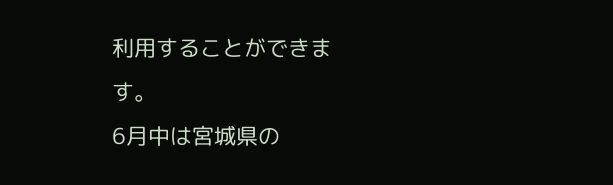利用することができます。
6月中は宮城県の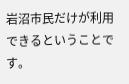岩沼市民だけが利用できるということです。